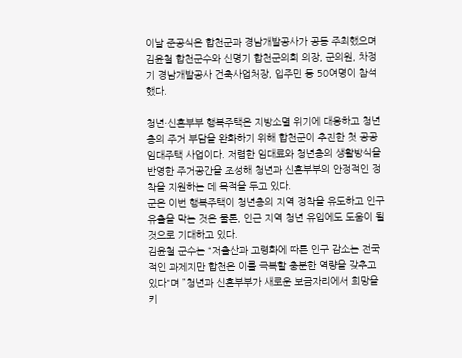이날 준공식은 합천군과 경남개발공사가 공동 주최했으며 김윤철 합천군수와 신명기 합천군의회 의장, 군의원, 차정기 경남개발공사 건축사업처장, 입주민 등 50여명이 참석했다.

청년·신혼부부 행복주택은 지방소멸 위기에 대응하고 청년층의 주거 부담을 완화하기 위해 합천군이 추진한 첫 공공임대주택 사업이다. 저렴한 임대료와 청년층의 생활방식을 반영한 주거공간을 조성해 청년과 신혼부부의 안정적인 정착을 지원하는 데 목적을 두고 있다.
군은 이번 행복주택이 청년층의 지역 정착을 유도하고 인구 유출을 막는 것은 물론, 인근 지역 청년 유입에도 도움이 될 것으로 기대하고 있다.
김윤철 군수는 “저출산과 고령화에 따른 인구 감소는 전국적인 과제지만 합천은 이를 극복할 충분한 역량을 갖추고 있다"며 ”청년과 신혼부부가 새로운 보금자리에서 희망을 키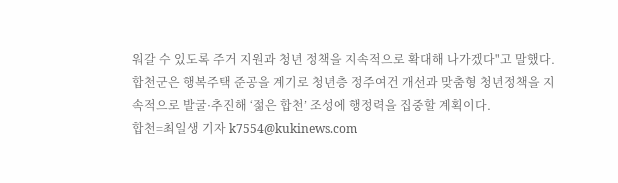워갈 수 있도록 주거 지원과 청년 정책을 지속적으로 확대해 나가겠다"고 말했다.
합천군은 행복주택 준공을 계기로 청년층 정주여건 개선과 맞춤형 청년정책을 지속적으로 발굴·추진해 ‘젊은 합천’ 조성에 행정력을 집중할 계획이다.
합천=최일생 기자 k7554@kukinews.com